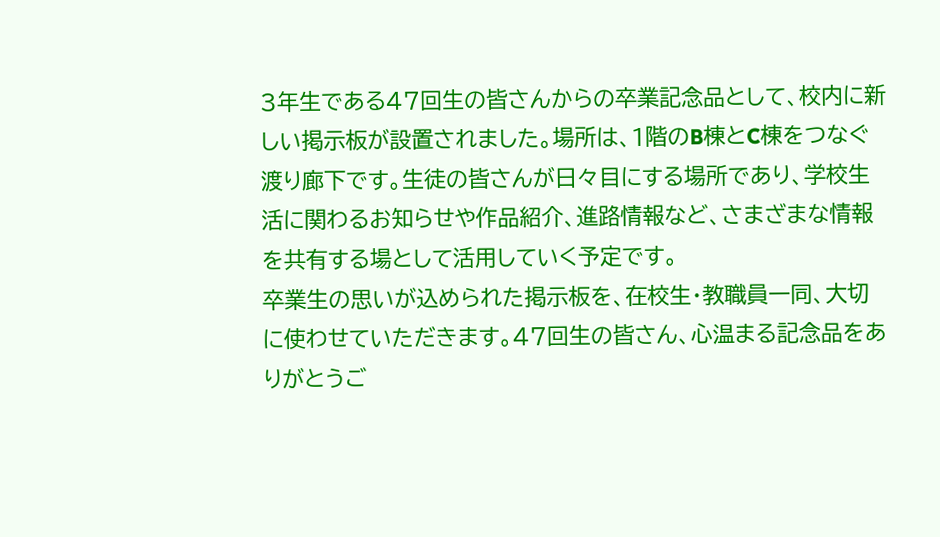3年生である47回生の皆さんからの卒業記念品として、校内に新しい掲示板が設置されました。場所は、1階のB棟とC棟をつなぐ渡り廊下です。生徒の皆さんが日々目にする場所であり、学校生活に関わるお知らせや作品紹介、進路情報など、さまざまな情報を共有する場として活用していく予定です。
卒業生の思いが込められた掲示板を、在校生・教職員一同、大切に使わせていただきます。47回生の皆さん、心温まる記念品をありがとうご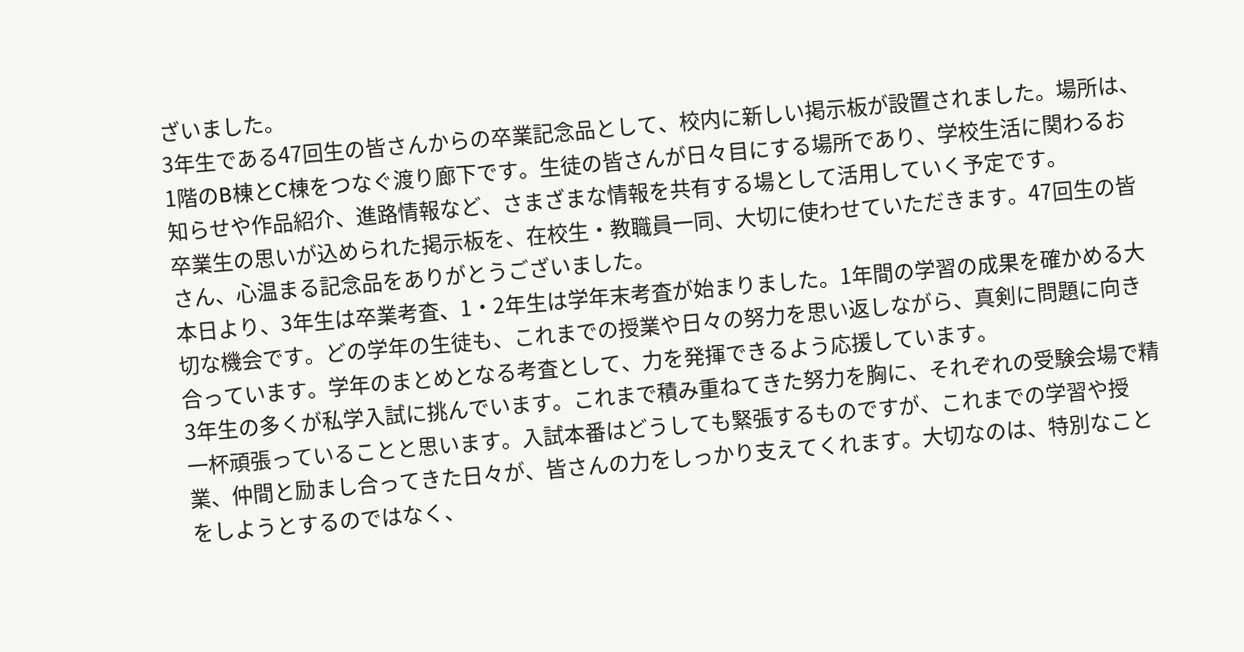ざいました。
3年生である47回生の皆さんからの卒業記念品として、校内に新しい掲示板が設置されました。場所は、1階のB棟とC棟をつなぐ渡り廊下です。生徒の皆さんが日々目にする場所であり、学校生活に関わるお知らせや作品紹介、進路情報など、さまざまな情報を共有する場として活用していく予定です。
卒業生の思いが込められた掲示板を、在校生・教職員一同、大切に使わせていただきます。47回生の皆さん、心温まる記念品をありがとうございました。
本日より、3年生は卒業考査、1・2年生は学年末考査が始まりました。1年間の学習の成果を確かめる大切な機会です。どの学年の生徒も、これまでの授業や日々の努力を思い返しながら、真剣に問題に向き合っています。学年のまとめとなる考査として、力を発揮できるよう応援しています。
3年生の多くが私学入試に挑んでいます。これまで積み重ねてきた努力を胸に、それぞれの受験会場で精一杯頑張っていることと思います。入試本番はどうしても緊張するものですが、これまでの学習や授業、仲間と励まし合ってきた日々が、皆さんの力をしっかり支えてくれます。大切なのは、特別なことをしようとするのではなく、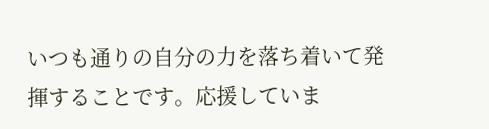いつも通りの自分の力を落ち着いて発揮することです。応援していま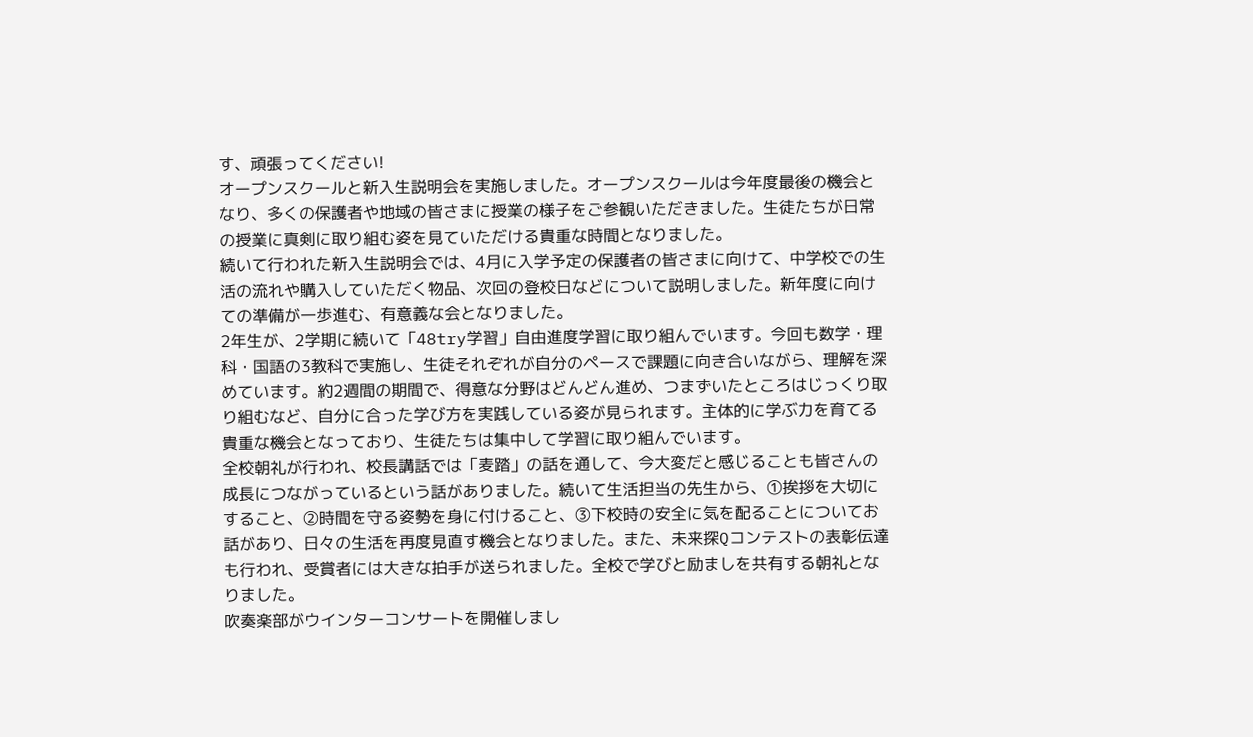す、頑張ってください!
オープンスクールと新入生説明会を実施しました。オープンスクールは今年度最後の機会となり、多くの保護者や地域の皆さまに授業の様子をご参観いただきました。生徒たちが日常の授業に真剣に取り組む姿を見ていただける貴重な時間となりました。
続いて行われた新入生説明会では、4月に入学予定の保護者の皆さまに向けて、中学校での生活の流れや購入していただく物品、次回の登校日などについて説明しました。新年度に向けての準備が一歩進む、有意義な会となりました。
2年生が、2学期に続いて「48try学習」自由進度学習に取り組んでいます。今回も数学・理科・国語の3教科で実施し、生徒それぞれが自分のペースで課題に向き合いながら、理解を深めています。約2週間の期間で、得意な分野はどんどん進め、つまずいたところはじっくり取り組むなど、自分に合った学び方を実践している姿が見られます。主体的に学ぶ力を育てる貴重な機会となっており、生徒たちは集中して学習に取り組んでいます。
全校朝礼が行われ、校長講話では「麦踏」の話を通して、今大変だと感じることも皆さんの成長につながっているという話がありました。続いて生活担当の先生から、①挨拶を大切にすること、②時間を守る姿勢を身に付けること、③下校時の安全に気を配ることについてお話があり、日々の生活を再度見直す機会となりました。また、未来探Qコンテストの表彰伝達も行われ、受賞者には大きな拍手が送られました。全校で学びと励ましを共有する朝礼となりました。
吹奏楽部がウインターコンサートを開催しまし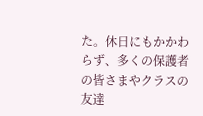た。休日にもかかわらず、多くの保護者の皆さまやクラスの友達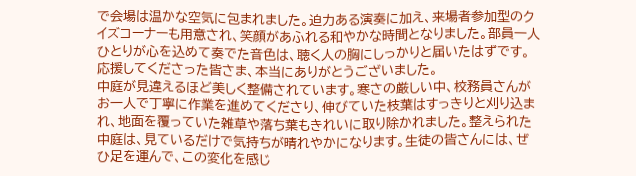で会場は温かな空気に包まれました。迫力ある演奏に加え、来場者参加型のクイズコーナーも用意され、笑顔があふれる和やかな時間となりました。部員一人ひとりが心を込めて奏でた音色は、聴く人の胸にしっかりと届いたはずです。応援してくださった皆さま、本当にありがとうございました。
中庭が見違えるほど美しく整備されています。寒さの厳しい中、校務員さんがお一人で丁寧に作業を進めてくださり、伸びていた枝葉はすっきりと刈り込まれ、地面を覆っていた雑草や落ち葉もきれいに取り除かれました。整えられた中庭は、見ているだけで気持ちが晴れやかになります。生徒の皆さんには、ぜひ足を運んで、この変化を感じ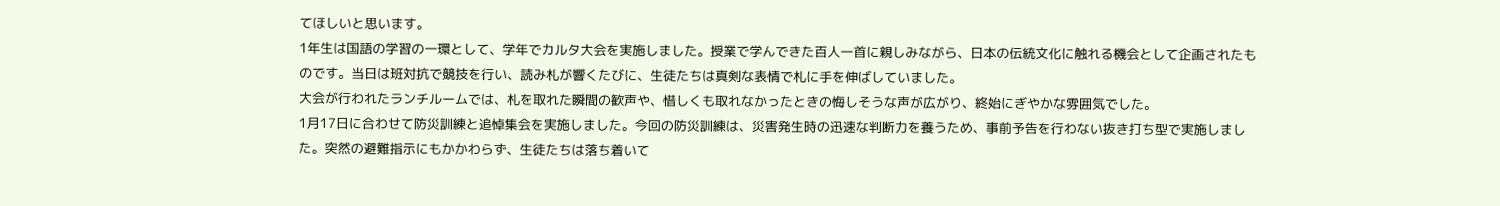てほしいと思います。
1年生は国語の学習の一環として、学年でカルタ大会を実施しました。授業で学んできた百人一首に親しみながら、日本の伝統文化に触れる機会として企画されたものです。当日は班対抗で競技を行い、読み札が響くたびに、生徒たちは真剣な表情で札に手を伸ばしていました。
大会が行われたランチルームでは、札を取れた瞬間の歓声や、惜しくも取れなかったときの悔しそうな声が広がり、終始にぎやかな雰囲気でした。
1月17日に合わせて防災訓練と追悼集会を実施しました。今回の防災訓練は、災害発生時の迅速な判断力を養うため、事前予告を行わない抜き打ち型で実施しました。突然の避難指示にもかかわらず、生徒たちは落ち着いて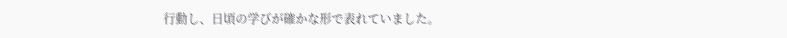行動し、日頃の学びが確かな形で表れていました。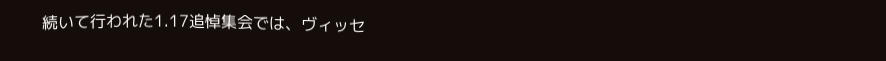続いて行われた1.17追悼集会では、ヴィッセ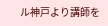ル神戸より講師を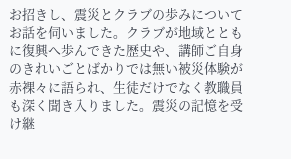お招きし、震災とクラブの歩みについてお話を伺いました。クラブが地域とともに復興へ歩んできた歴史や、講師ご自身のきれいごとばかりでは無い被災体験が赤裸々に語られ、生徒だけでなく教職員も深く聞き入りました。震災の記憶を受け継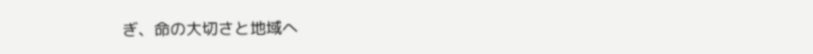ぎ、命の大切さと地域へ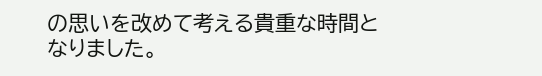の思いを改めて考える貴重な時間となりました。